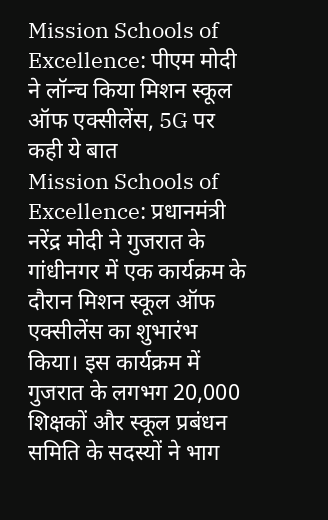Mission Schools of Excellence: पीएम मोदी ने लॉन्च किया मिशन स्कूल ऑफ एक्सीलेंस, 5G पर कही ये बात
Mission Schools of Excellence: प्रधानमंत्री नरेंद्र मोदी ने गुजरात के गांधीनगर में एक कार्यक्रम के दौरान मिशन स्कूल ऑफ एक्सीलेंस का शुभारंभ किया। इस कार्यक्रम में गुजरात के लगभग 20,000 शिक्षकों और स्कूल प्रबंधन समिति के सदस्यों ने भाग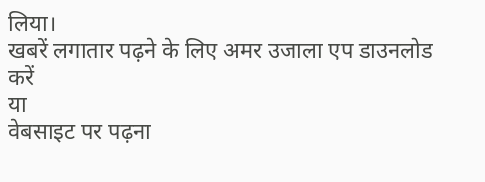लिया।
खबरें लगातार पढ़ने के लिए अमर उजाला एप डाउनलोड करें
या
वेबसाइट पर पढ़ना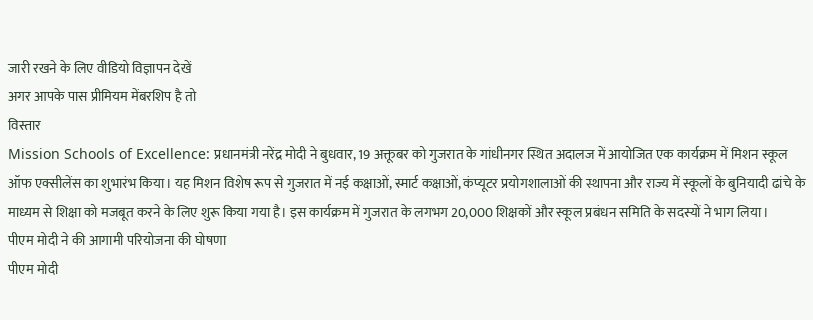जारी रखने के लिए वीडियो विज्ञापन देखें
अगर आपके पास प्रीमियम मेंबरशिप है तो
विस्तार
Mission Schools of Excellence: प्रधानमंत्री नरेंद्र मोदी ने बुधवार, 19 अक्तूबर को गुजरात के गांधीनगर स्थित अदालज में आयोजित एक कार्यक्रम में मिशन स्कूल ऑफ एक्सीलेंस का शुभारंभ किया। यह मिशन विशेष रूप से गुजरात में नई कक्षाओं, स्मार्ट कक्षाओं, कंप्यूटर प्रयोगशालाओं की स्थापना और राज्य में स्कूलों के बुनियादी ढांचे के माध्यम से शिक्षा को मजबूत करने के लिए शुरू किया गया है। इस कार्यक्रम में गुजरात के लगभग 20,000 शिक्षकों और स्कूल प्रबंधन समिति के सदस्यों ने भाग लिया।
पीएम मोदी ने की आगामी परियोजना की घोषणा
पीएम मोदी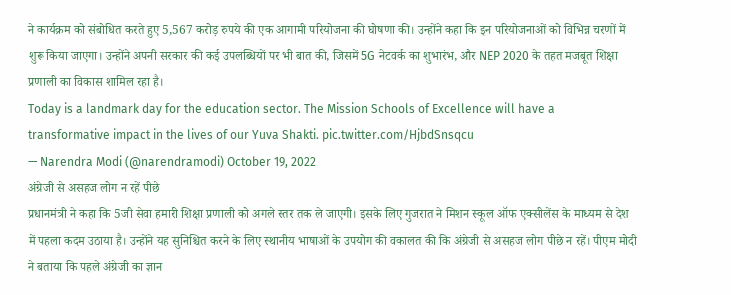ने कार्यक्रम को संबोधित करते हुए 5,567 करोड़ रुपये की एक आगामी परियोजना की घोषणा की। उन्होंने कहा कि इन परियोजनाओं को विभिन्न चरणों में शुरू किया जाएगा। उन्होंने अपनी सरकार की कई उपलब्धियों पर भी बात की, जिसमें 5G नेटवर्क का शुभारंभ, और NEP 2020 के तहत मजबूत शिक्षा प्रणाली का विकास शामिल रहा है।
Today is a landmark day for the education sector. The Mission Schools of Excellence will have a transformative impact in the lives of our Yuva Shakti. pic.twitter.com/HjbdSnsqcu
— Narendra Modi (@narendramodi) October 19, 2022
अंग्रेजी से असहज लोग न रहें पीछे
प्रधानमंत्री ने कहा कि 5जी सेवा हमारी शिक्षा प्रणाली को अगले स्तर तक ले जाएगी। इसके लिए गुजरात ने मिशन स्कूल ऑफ एक्सीलेंस के माध्यम से देश में पहला कदम उठाया है। उन्होंने यह सुनिश्चित करने के लिए स्थानीय भाषाओं के उपयोग की वकालत की कि अंग्रेजी से असहज लोग पीछे न रहें। पीएम मोदी ने बताया कि पहले अंग्रेजी का ज्ञान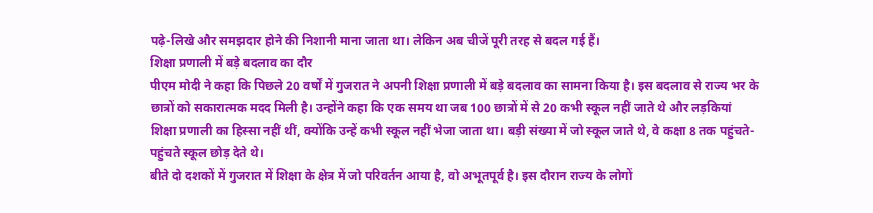पढ़े-लिखे और समझदार होने की निशानी माना जाता था। लेकिन अब चीजें पूरी तरह से बदल गई हैं।
शिक्षा प्रणाली में बड़े बदलाव का दौर
पीएम मोदी ने कहा कि पिछले 20 वर्षों में गुजरात ने अपनी शिक्षा प्रणाली में बड़े बदलाव का सामना किया है। इस बदलाव से राज्य भर के छात्रों को सकारात्मक मदद मिली है। उन्होंने कहा कि एक समय था जब 100 छात्रों में से 20 कभी स्कूल नहीं जाते थे और लड़कियां शिक्षा प्रणाली का हिस्सा नहीं थीं, क्योंकि उन्हें कभी स्कूल नहीं भेजा जाता था। बड़ी संख्या में जो स्कूल जाते थे, वे कक्षा 8 तक पहुंचते-पहुंचते स्कूल छोड़ देते थे।
बीते दो दशकों में गुजरात में शिक्षा के क्षेत्र में जो परिवर्तन आया है, वो अभूतपूर्व है। इस दौरान राज्य के लोगों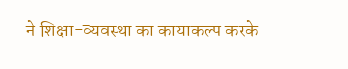ने शिक्षा-व्यवस्था का कायाकल्प करके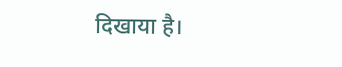दिखाया है।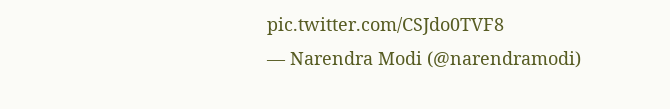pic.twitter.com/CSJdo0TVF8
— Narendra Modi (@narendramodi)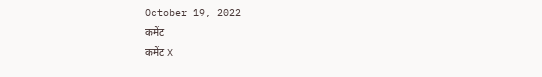October 19, 2022
कमेंट
कमेंट X